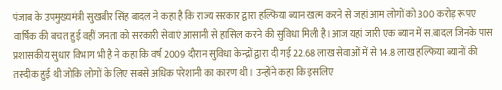पंजाब के उपमुख्यमंत्री सुखबीर सिंह बादल ने कहा है कि राज्य सरकार द्वारा हल्फिया ब्यान खत्म करने से जहां आम लोगों को 300 करोड़ रूपए वार्षिक की बचत हुई वहीं जनता को सरकारी सेवाएं आसानी से हासिल करने की सुविधा मिली है।आज यहां जारी एक ब्यान में स.बादल जिनके पास प्रशासकीय सुधार विभाग भी है ने कहा कि वर्ष 2009 दौरान सुविधा केन्द्रों द्वारा दी गई 22.68 लाख सेवाओं में से 14.8 लाख हल्फिया ब्यानों की तस्दीक हुई थी जोकि लोगों के लिए सबसे अधिक परेशानी का कारण थी। उन्होंने कहा कि इसलिए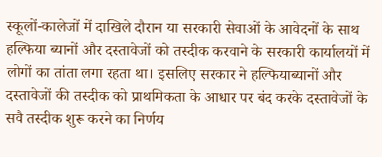स्कूलों-कालेजों में दाखिले दौरान या सरकारी सेवाओं के आवेदनों के साथ हल्फिया ब्यानों और दस्तावेजों को तस्दीक करवाने के सरकारी कार्यालयों में लोगों का तांता लगा रहता था। इसलिए सरकार ने हल्फियाब्यानों और दस्तावेजों की तस्दीक को प्राथमिकता के आधार पर बंद करके दस्तावेजों के सवै तस्दीक शुरू करने का निर्णय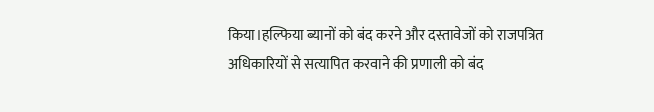किया।हल्फिया ब्यानों को बंद करने और दस्तावेजों को राजपत्रित अधिकारियों से सत्यापित करवाने की प्रणाली को बंद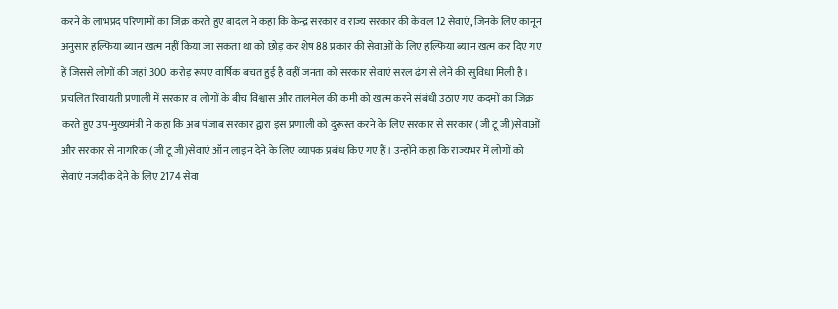करने के लाभप्रद परिणामों का जिक्र करते हुए बादल ने कहा कि केन्द्र सरकार व राज्य सरकार की केवल 12 सेवाएं, जिनके लिए कानून अनुसार हल्फिया ब्यान खत्म नहीं किया जा सकता था को छोड़ कर शेष 88 प्रकार की सेवाओं के लिए हल्फिया ब्यान खत्म कर दिए गए हें जिससे लोगों की जहां 300 करोड़ रूपए वार्षिक बचत हुई है वहीं जनता को सरकार सेवाएं सरल ढंग से लेने की सुविधा मिली है।
प्रचलित रिवायती प्रणाली में सरकार व लोगों के बीच विश्वास और तालमेल की कमी को खत्म करने संबंधी उठाए गए कदमों का जिक्र करते हुए उप-मुख्यमंत्री ने कहा कि अब पंजाब सरकार द्वारा इस प्रणाली को दुरूस्त करने के लिए सरकार से सरकार (जी टू जी)सेवाओं और सरकार से नागरिक (जी टू जी)सेवाएं ऑन लाइन देने के लिए व्यापक प्रबंध किए गए हैं। उन्होंने कहा कि राज्यभर में लोगों को सेवाएं नजदीक देने के लिए 2174 सेवा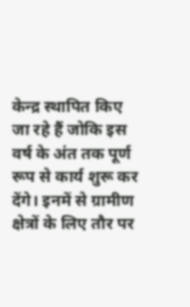केन्द्र स्थापित किए जा रहे हैं जोकि इस वर्ष के अंत तक पूर्ण रूप से कार्य शुरू कर देंगे। इनमें से ग्रामीण क्षेत्रों के लिए तौर पर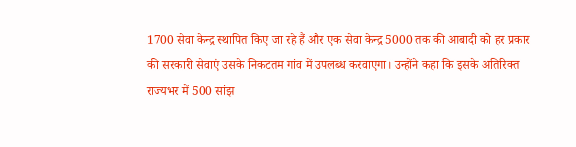1700 सेवा केन्द्र स्थापित किए जा रहे हैं और एक सेवा केन्द्र 5000 तक की आबादी को हर प्रकार की सरकारी सेवाएं उसके निकटतम गांव में उपलब्ध करवाएगा। उन्होंने कहा कि इसके अतिरिक्त राज्यभर में 500 सांझ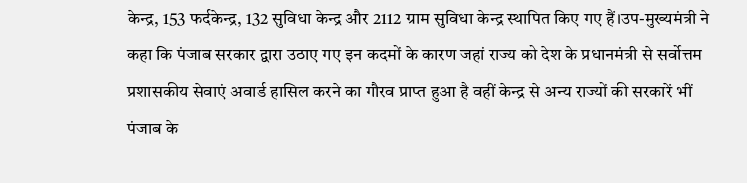केन्द्र, 153 फर्दकेन्द्र, 132 सुविधा केन्द्र और 2112 ग्राम सुविधा केन्द्र स्थापित किए गए हैं।उप-मुख्यमंत्री ने कहा कि पंजाब सरकार द्वारा उठाए गए इन कदमों के कारण जहां राज्य को देश के प्रधानमंत्री से सर्वोत्तम प्रशासकीय सेवाएं अवार्ड हासिल करने का गौरव प्राप्त हुआ है वहीं केन्द्र से अन्य राज्यों की सरकारें भीं पंजाब के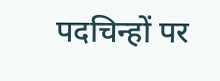पदचिन्हों पर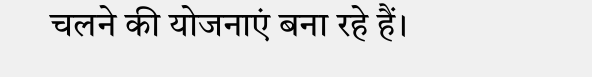चलने की योजनाएं बना रहे हैं।